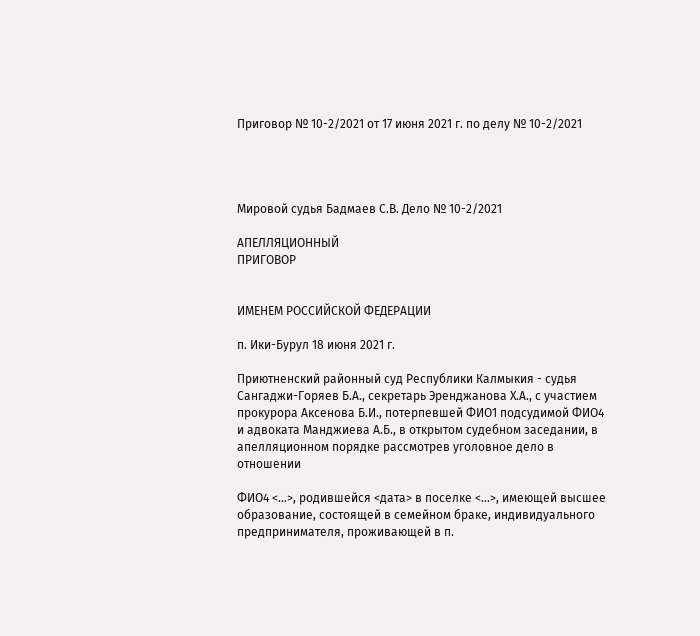Приговор № 10-2/2021 от 17 июня 2021 г. по делу № 10-2/2021




Мировой судья Бадмаев С.В. Дело № 10-2/2021

АПЕЛЛЯЦИОННЫЙ
ПРИГОВОР


ИМЕНЕМ РОССИЙСКОЙ ФЕДЕРАЦИИ

п. Ики-Бурул 18 июня 2021 г.

Приютненский районный суд Республики Калмыкия - судья Сангаджи-Горяев Б.А., секретарь Эренджанова Х.А., с участием прокурора Аксенова Б.И., потерпевшей ФИО1 подсудимой ФИО4 и адвоката Манджиева А.Б., в открытом судебном заседании, в апелляционном порядке рассмотрев уголовное дело в отношении

ФИО4 <...>, родившейся <дата> в поселке <...>, имеющей высшее образование, состоящей в семейном браке, индивидуального предпринимателя, проживающей в п.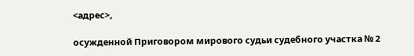<адрес>,

осужденной Приговором мирового судьи судебного участка № 2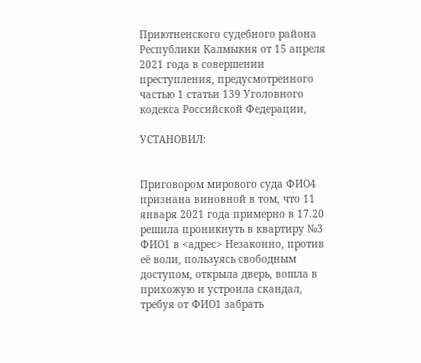Приютненского судебного района Республики Калмыкия от 15 апреля 2021 года в совершении преступления, предусмотренного частью 1 статьи 139 Уголовного кодекса Российской Федерации,

УСТАНОВИЛ:


Приговором мирового суда ФИО4 признана виновной в том, что 11 января 2021 года примерно в 17.20 решила проникнуть в квартиру №3 ФИО1 в <адрес> Незаконно, против её воли, пользуясь свободным доступом, открыла дверь, вошла в прихожую и устроила скандал, требуя от ФИО1 забрать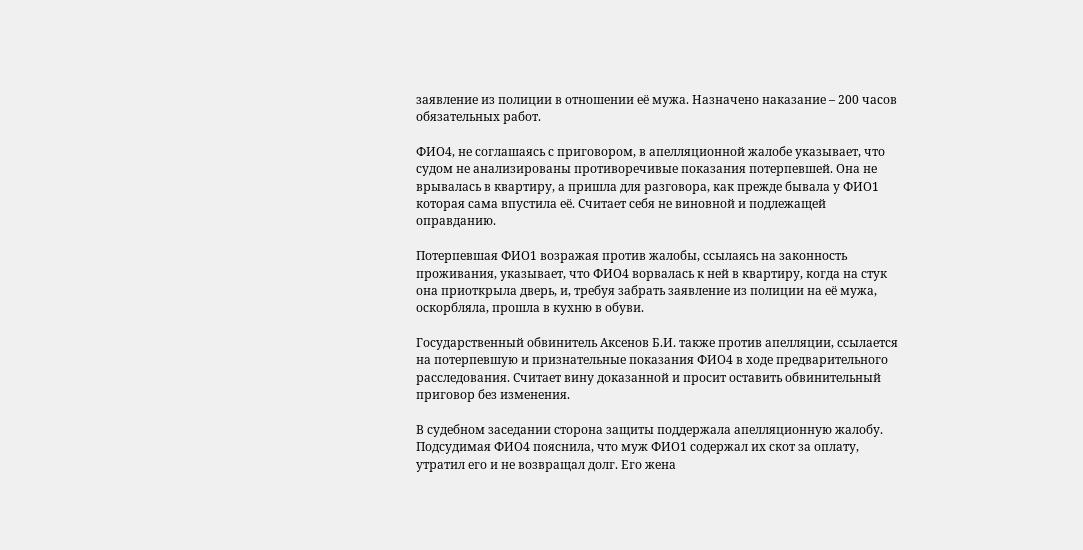заявление из полиции в отношении её мужа. Назначено наказание – 200 часов обязательных работ.

ФИО4, не соглашаясь с приговором, в апелляционной жалобе указывает, что судом не анализированы противоречивые показания потерпевшей. Она не врывалась в квартиру, а пришла для разговора, как прежде бывала у ФИО1 которая сама впустила её. Считает себя не виновной и подлежащей оправданию.

Потерпевшая ФИО1 возражая против жалобы, ссылаясь на законность проживания, указывает, что ФИО4 ворвалась к ней в квартиру, когда на стук она приоткрыла дверь, и, требуя забрать заявление из полиции на её мужа, оскорбляла, прошла в кухню в обуви.

Государственный обвинитель Аксенов Б.И. также против апелляции, ссылается на потерпевшую и признательные показания ФИО4 в ходе предварительного расследования. Считает вину доказанной и просит оставить обвинительный приговор без изменения.

В судебном заседании сторона защиты поддержала апелляционную жалобу. Подсудимая ФИО4 пояснила, что муж ФИО1 содержал их скот за оплату, утратил его и не возвращал долг. Его жена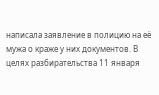написала заявление в полицию на её мужа о краже у них документов. В целях разбирательства 11 января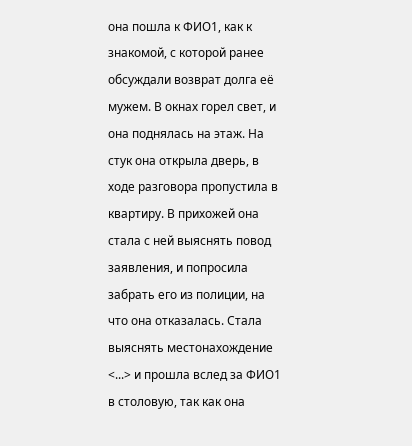она пошла к ФИО1, как к знакомой, с которой ранее обсуждали возврат долга её мужем. В окнах горел свет, и она поднялась на этаж. На стук она открыла дверь, в ходе разговора пропустила в квартиру. В прихожей она стала с ней выяснять повод заявления, и попросила забрать его из полиции, на что она отказалась. Стала выяснять местонахождение <...> и прошла вслед за ФИО1 в столовую, так как она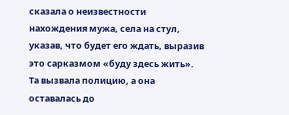сказала о неизвестности нахождения мужа, села на стул, указав, что будет его ждать, выразив это сарказмом «буду здесь жить». Та вызвала полицию, а она оставалась до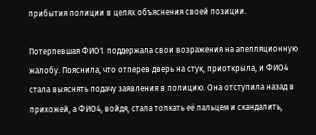прибытия полиции в целях объяснения своей позиции.

Потерпевшая ФИО1. поддержала свои возражения на апелляционную жалобу. Пояснила, что отперев дверь на стук, приоткрыла, и ФИО4 стала выяснять подачу заявления в полицию. Она отступила назад в прихожей, а ФИО4, войдя, стала толкать её пальцем и скандалить,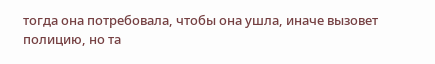тогда она потребовала, чтобы она ушла, иначе вызовет полицию, но та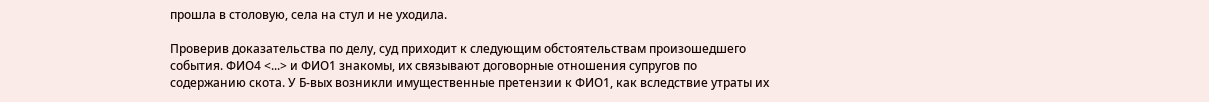прошла в столовую, села на стул и не уходила.

Проверив доказательства по делу, суд приходит к следующим обстоятельствам произошедшего события. ФИО4 <...> и ФИО1 знакомы, их связывают договорные отношения супругов по содержанию скота. У Б-вых возникли имущественные претензии к ФИО1, как вследствие утраты их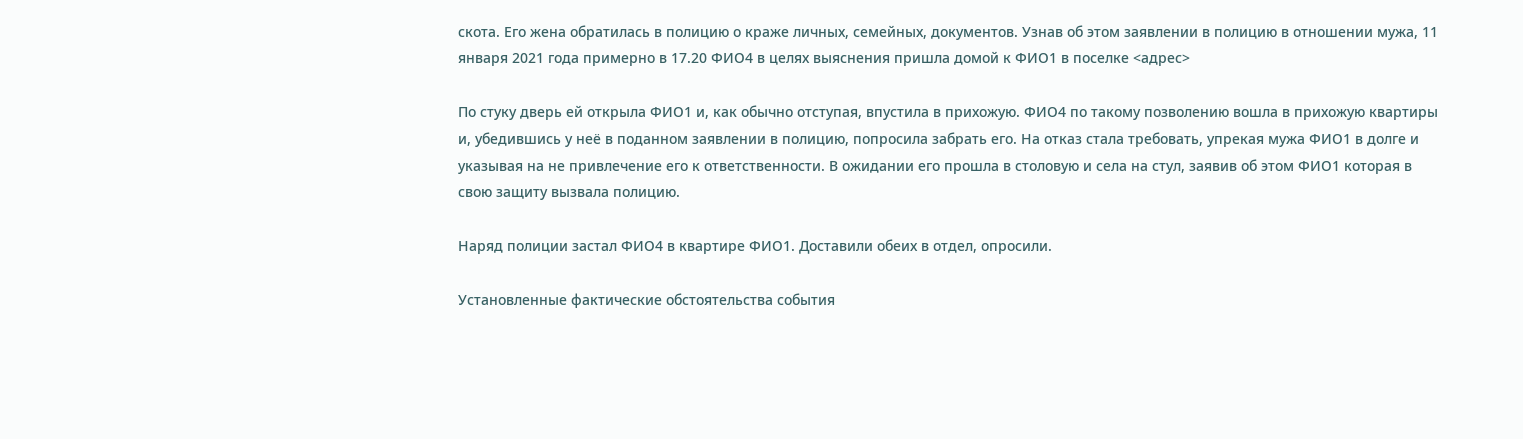скота. Его жена обратилась в полицию о краже личных, семейных, документов. Узнав об этом заявлении в полицию в отношении мужа, 11 января 2021 года примерно в 17.20 ФИО4 в целях выяснения пришла домой к ФИО1 в поселке <адрес>

По стуку дверь ей открыла ФИО1 и, как обычно отступая, впустила в прихожую. ФИО4 по такому позволению вошла в прихожую квартиры и, убедившись у неё в поданном заявлении в полицию, попросила забрать его. На отказ стала требовать, упрекая мужа ФИО1 в долге и указывая на не привлечение его к ответственности. В ожидании его прошла в столовую и села на стул, заявив об этом ФИО1 которая в свою защиту вызвала полицию.

Наряд полиции застал ФИО4 в квартире ФИО1. Доставили обеих в отдел, опросили.

Установленные фактические обстоятельства события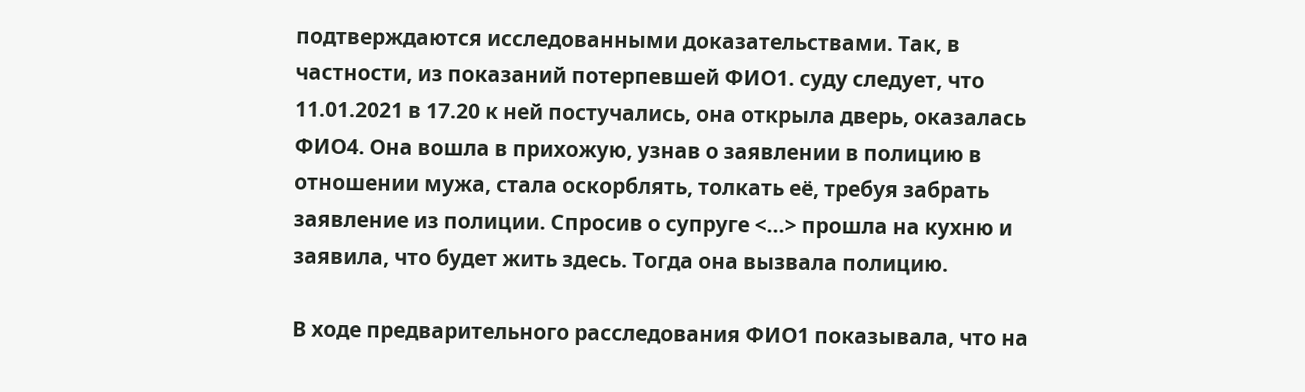подтверждаются исследованными доказательствами. Так, в частности, из показаний потерпевшей ФИО1. суду следует, что 11.01.2021 в 17.20 к ней постучались, она открыла дверь, оказалась ФИО4. Она вошла в прихожую, узнав о заявлении в полицию в отношении мужа, стала оскорблять, толкать её, требуя забрать заявление из полиции. Спросив о супруге <...> прошла на кухню и заявила, что будет жить здесь. Тогда она вызвала полицию.

В ходе предварительного расследования ФИО1 показывала, что на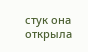стук она открыла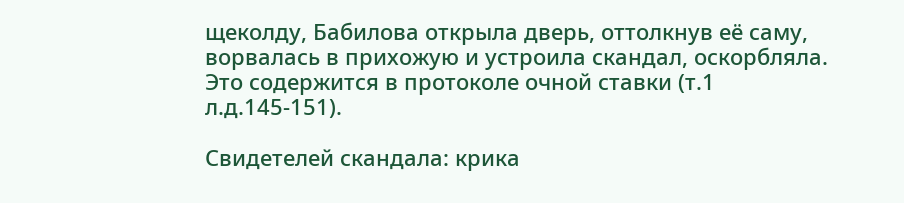щеколду, Бабилова открыла дверь, оттолкнув её саму, ворвалась в прихожую и устроила скандал, оскорбляла. Это содержится в протоколе очной ставки (т.1 л.д.145-151).

Свидетелей скандала: крика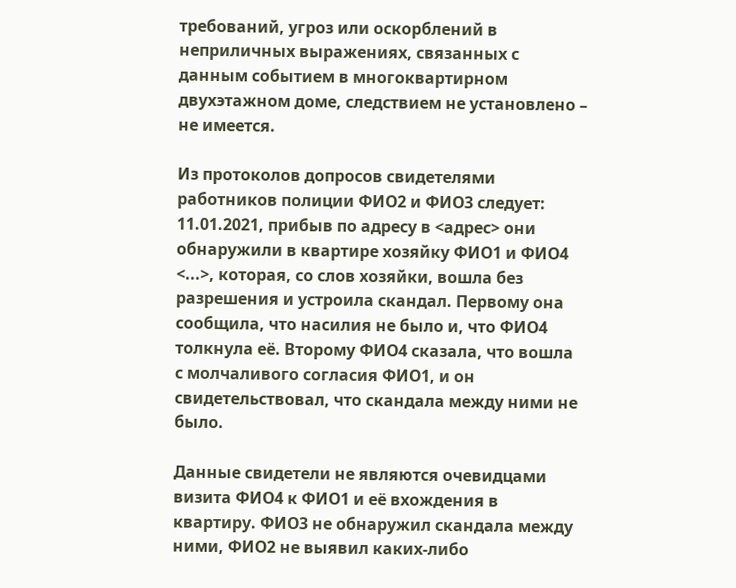требований, угроз или оскорблений в неприличных выражениях, связанных с данным событием в многоквартирном двухэтажном доме, следствием не установлено – не имеется.

Из протоколов допросов свидетелями работников полиции ФИО2 и ФИО3 следует: 11.01.2021, прибыв по адресу в <адрес> они обнаружили в квартире хозяйку ФИО1 и ФИО4 <...>, которая, со слов хозяйки, вошла без разрешения и устроила скандал. Первому она сообщила, что насилия не было и, что ФИО4 толкнула её. Второму ФИО4 сказала, что вошла с молчаливого согласия ФИО1, и он свидетельствовал, что скандала между ними не было.

Данные свидетели не являются очевидцами визита ФИО4 к ФИО1 и её вхождения в квартиру. ФИО3 не обнаружил скандала между ними, ФИО2 не выявил каких-либо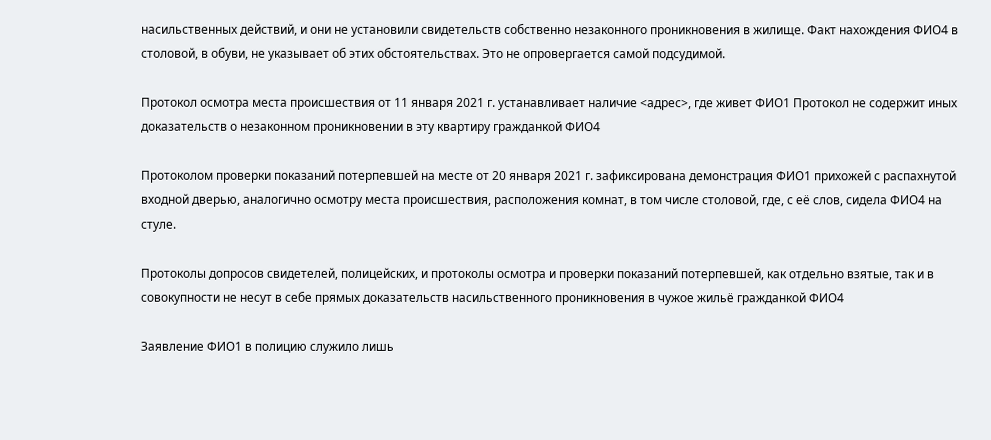насильственных действий, и они не установили свидетельств собственно незаконного проникновения в жилище. Факт нахождения ФИО4 в столовой, в обуви, не указывает об этих обстоятельствах. Это не опровергается самой подсудимой.

Протокол осмотра места происшествия от 11 января 2021 г. устанавливает наличие <адрес>, где живет ФИО1 Протокол не содержит иных доказательств о незаконном проникновении в эту квартиру гражданкой ФИО4

Протоколом проверки показаний потерпевшей на месте от 20 января 2021 г. зафиксирована демонстрация ФИО1 прихожей с распахнутой входной дверью, аналогично осмотру места происшествия, расположения комнат, в том числе столовой, где, с её слов, сидела ФИО4 на стуле.

Протоколы допросов свидетелей, полицейских, и протоколы осмотра и проверки показаний потерпевшей, как отдельно взятые, так и в совокупности не несут в себе прямых доказательств насильственного проникновения в чужое жильё гражданкой ФИО4

Заявление ФИО1 в полицию служило лишь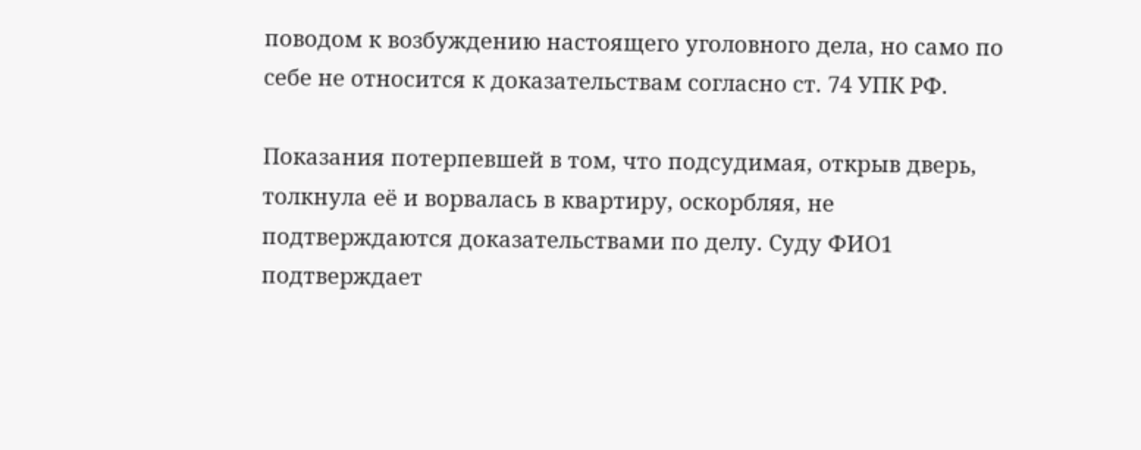поводом к возбуждению настоящего уголовного дела, но само по себе не относится к доказательствам согласно ст. 74 УПК РФ.

Показания потерпевшей в том, что подсудимая, открыв дверь, толкнула её и ворвалась в квартиру, оскорбляя, не подтверждаются доказательствами по делу. Суду ФИО1 подтверждает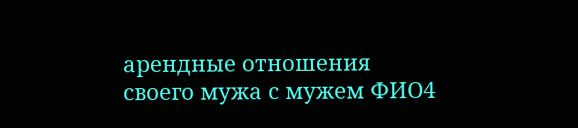арендные отношения своего мужа с мужем ФИО4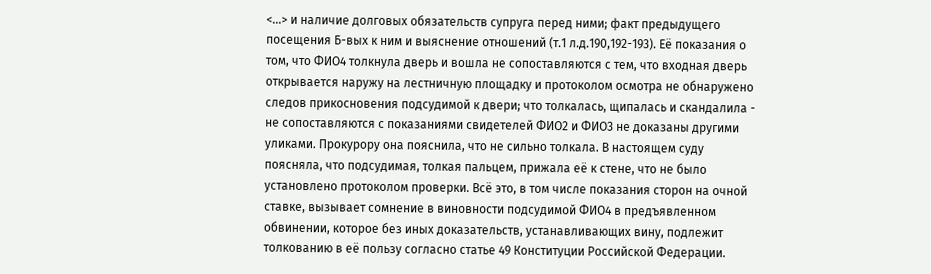<...> и наличие долговых обязательств супруга перед ними; факт предыдущего посещения Б-вых к ним и выяснение отношений (т.1 л.д.190,192-193). Её показания о том, что ФИО4 толкнула дверь и вошла не сопоставляются с тем, что входная дверь открывается наружу на лестничную площадку и протоколом осмотра не обнаружено следов прикосновения подсудимой к двери; что толкалась, щипалась и скандалила - не сопоставляются с показаниями свидетелей ФИО2 и ФИО3 не доказаны другими уликами. Прокурору она пояснила, что не сильно толкала. В настоящем суду поясняла, что подсудимая, толкая пальцем, прижала её к стене, что не было установлено протоколом проверки. Всё это, в том числе показания сторон на очной ставке, вызывает сомнение в виновности подсудимой ФИО4 в предъявленном обвинении, которое без иных доказательств, устанавливающих вину, подлежит толкованию в её пользу согласно статье 49 Конституции Российской Федерации.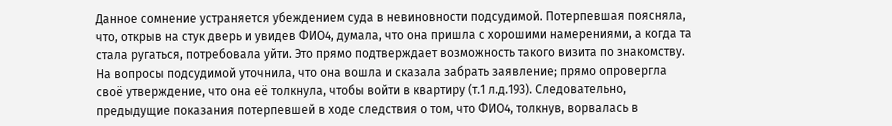Данное сомнение устраняется убеждением суда в невиновности подсудимой. Потерпевшая поясняла, что, открыв на стук дверь и увидев ФИО4, думала, что она пришла с хорошими намерениями, а когда та стала ругаться, потребовала уйти. Это прямо подтверждает возможность такого визита по знакомству. На вопросы подсудимой уточнила, что она вошла и сказала забрать заявление; прямо опровергла своё утверждение, что она её толкнула, чтобы войти в квартиру (т.1 л.д.193). Следовательно, предыдущие показания потерпевшей в ходе следствия о том, что ФИО4, толкнув, ворвалась в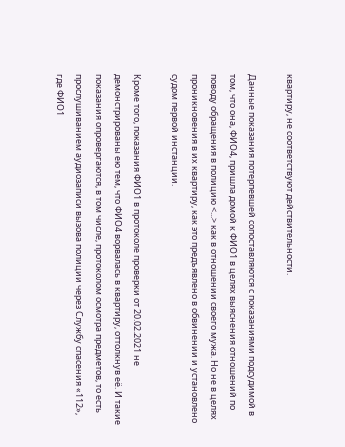квартиру, не соответствуют действительности.

Данные показания потерпевшей сопоставляются с показаниями подсудимой в том, что она, ФИО4, пришла домой к ФИО1 в целях выяснения отношений по поводу обращения в полицию <...> как в отношении своего мужа. Но не в целях проникновения в их квартиру, как это предъявлено в обвинении и установлено судом первой инстанции.

Кроме того, показания ФИО1 в протоколе проверки от 20.02.2021 не демонстрированы ею тем, что ФИО4 ворвалась в квартиру, оттолкнув её. И такие показания опровергаются, в том числе, протоколом осмотра предметов, то есть прослушиванием аудиозаписи вызова полиции через Службу спасения «112», где ФИО1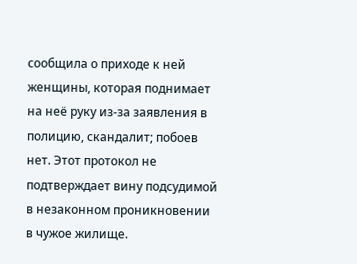сообщила о приходе к ней женщины, которая поднимает на неё руку из-за заявления в полицию, скандалит; побоев нет. Этот протокол не подтверждает вину подсудимой в незаконном проникновении в чужое жилище.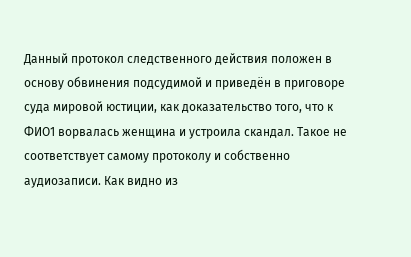Данный протокол следственного действия положен в основу обвинения подсудимой и приведён в приговоре суда мировой юстиции, как доказательство того, что к ФИО1 ворвалась женщина и устроила скандал. Такое не соответствует самому протоколу и собственно аудиозаписи. Как видно из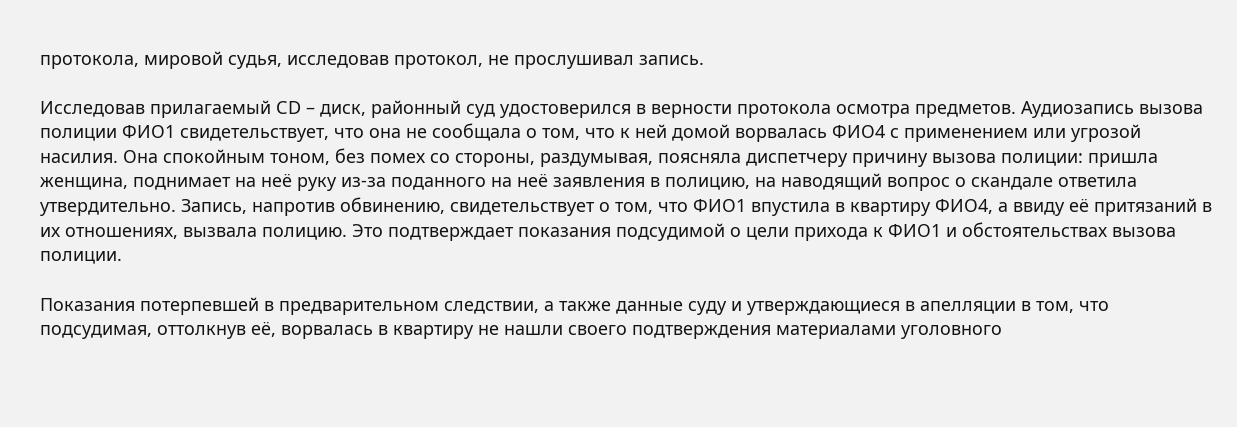протокола, мировой судья, исследовав протокол, не прослушивал запись.

Исследовав прилагаемый СD – диск, районный cуд удостоверился в верности протокола осмотра предметов. Аудиозапись вызова полиции ФИО1 свидетельствует, что она не сообщала о том, что к ней домой ворвалась ФИО4 с применением или угрозой насилия. Она спокойным тоном, без помех со стороны, раздумывая, поясняла диспетчеру причину вызова полиции: пришла женщина, поднимает на неё руку из-за поданного на неё заявления в полицию, на наводящий вопрос о скандале ответила утвердительно. Запись, напротив обвинению, свидетельствует о том, что ФИО1 впустила в квартиру ФИО4, а ввиду её притязаний в их отношениях, вызвала полицию. Это подтверждает показания подсудимой о цели прихода к ФИО1 и обстоятельствах вызова полиции.

Показания потерпевшей в предварительном следствии, а также данные суду и утверждающиеся в апелляции в том, что подсудимая, оттолкнув её, ворвалась в квартиру не нашли своего подтверждения материалами уголовного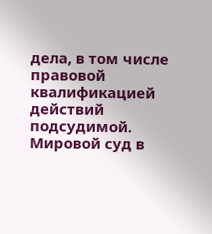дела, в том числе правовой квалификацией действий подсудимой. Мировой суд в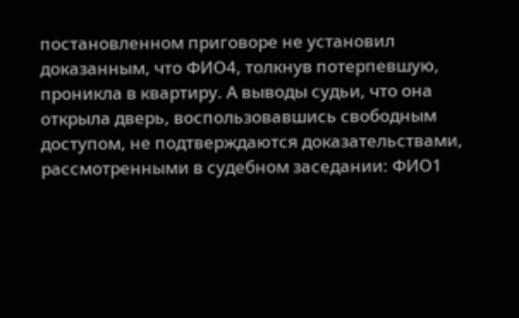постановленном приговоре не установил доказанным, что ФИО4, толкнув потерпевшую, проникла в квартиру. А выводы судьи, что она открыла дверь, воспользовавшись свободным доступом, не подтверждаются доказательствами, рассмотренными в судебном заседании: ФИО1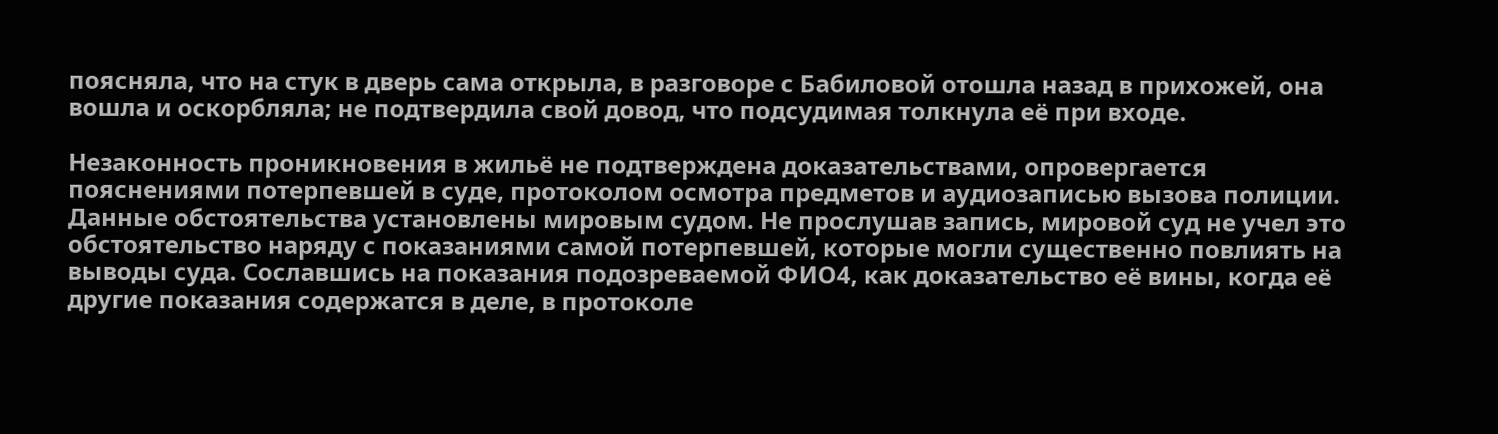поясняла, что на стук в дверь сама открыла, в разговоре с Бабиловой отошла назад в прихожей, она вошла и оскорбляла; не подтвердила свой довод, что подсудимая толкнула её при входе.

Незаконность проникновения в жильё не подтверждена доказательствами, опровергается пояснениями потерпевшей в суде, протоколом осмотра предметов и аудиозаписью вызова полиции. Данные обстоятельства установлены мировым судом. Не прослушав запись, мировой суд не учел это обстоятельство наряду с показаниями самой потерпевшей, которые могли существенно повлиять на выводы суда. Сославшись на показания подозреваемой ФИО4, как доказательство её вины, когда её другие показания содержатся в деле, в протоколе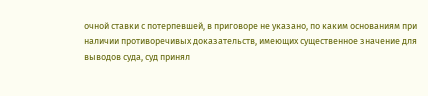очной ставки с потерпевшей, в приговоре не указано, по каким основаниям при наличии противоречивых доказательств, имеющих существенное значение для выводов суда, суд принял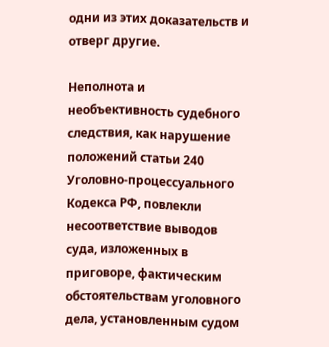одни из этих доказательств и отверг другие.

Неполнота и необъективность судебного следствия, как нарушение положений статьи 240 Уголовно-процессуального Кодекса РФ, повлекли несоответствие выводов суда, изложенных в приговоре, фактическим обстоятельствам уголовного дела, установленным судом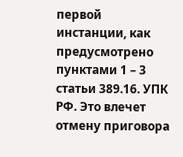первой инстанции, как предусмотрено пунктами 1 – 3 статьи 389.16. УПК РФ. Это влечет отмену приговора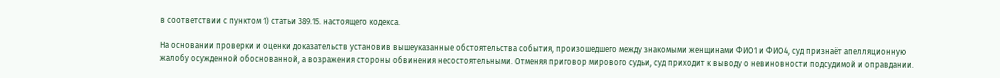в соответствии с пунктом 1) статьи 389.15. настоящего кодекса.

На основании проверки и оценки доказательств установив вышеуказанные обстоятельства события, произошедшего между знакомыми женщинами ФИО1 и ФИО4, суд признаёт апелляционную жалобу осужденной обоснованной, а возражения стороны обвинения несостоятельными. Отменяя приговор мирового судьи, суд приходит к выводу о невиновности подсудимой и оправдании.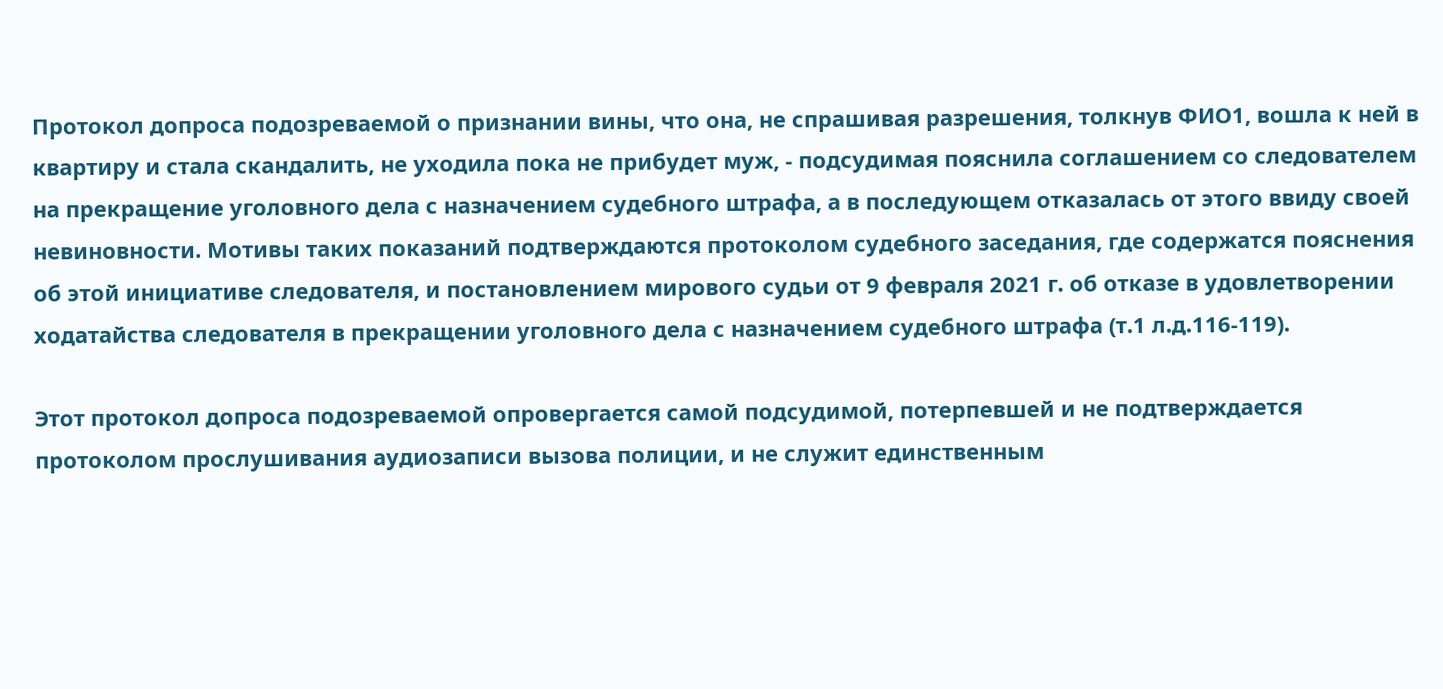Протокол допроса подозреваемой о признании вины, что она, не спрашивая разрешения, толкнув ФИО1, вошла к ней в квартиру и стала скандалить, не уходила пока не прибудет муж, - подсудимая пояснила соглашением со следователем на прекращение уголовного дела с назначением судебного штрафа, а в последующем отказалась от этого ввиду своей невиновности. Мотивы таких показаний подтверждаются протоколом судебного заседания, где содержатся пояснения об этой инициативе следователя, и постановлением мирового судьи от 9 февраля 2021 г. об отказе в удовлетворении ходатайства следователя в прекращении уголовного дела с назначением судебного штрафа (т.1 л.д.116-119).

Этот протокол допроса подозреваемой опровергается самой подсудимой, потерпевшей и не подтверждается протоколом прослушивания аудиозаписи вызова полиции, и не служит единственным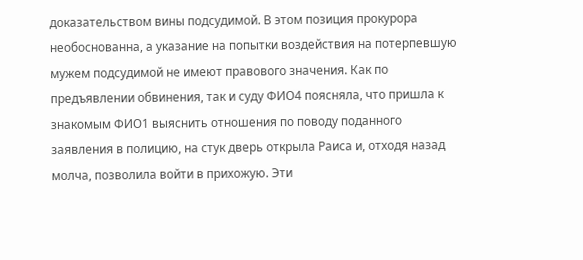доказательством вины подсудимой. В этом позиция прокурора необоснованна, а указание на попытки воздействия на потерпевшую мужем подсудимой не имеют правового значения. Как по предъявлении обвинения, так и суду ФИО4 поясняла, что пришла к знакомым ФИО1 выяснить отношения по поводу поданного заявления в полицию, на стук дверь открыла Раиса и, отходя назад молча, позволила войти в прихожую. Эти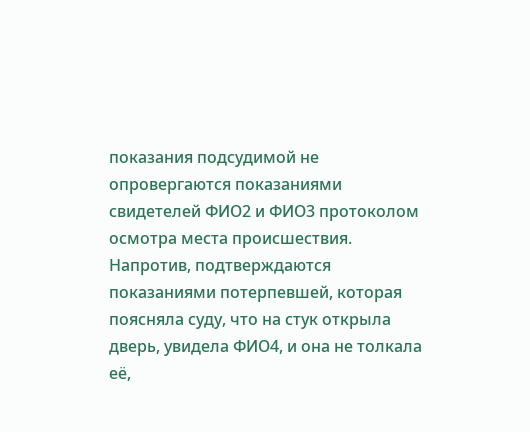показания подсудимой не опровергаются показаниями свидетелей ФИО2 и ФИО3 протоколом осмотра места происшествия. Напротив, подтверждаются показаниями потерпевшей, которая поясняла суду, что на стук открыла дверь, увидела ФИО4, и она не толкала её,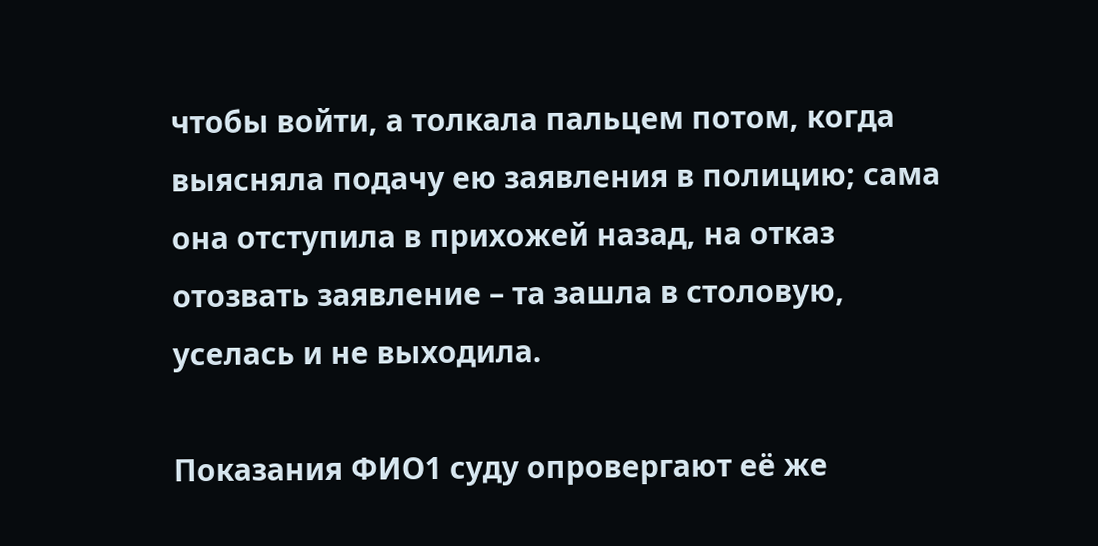чтобы войти, а толкала пальцем потом, когда выясняла подачу ею заявления в полицию; сама она отступила в прихожей назад, на отказ отозвать заявление – та зашла в столовую, уселась и не выходила.

Показания ФИО1 суду опровергают её же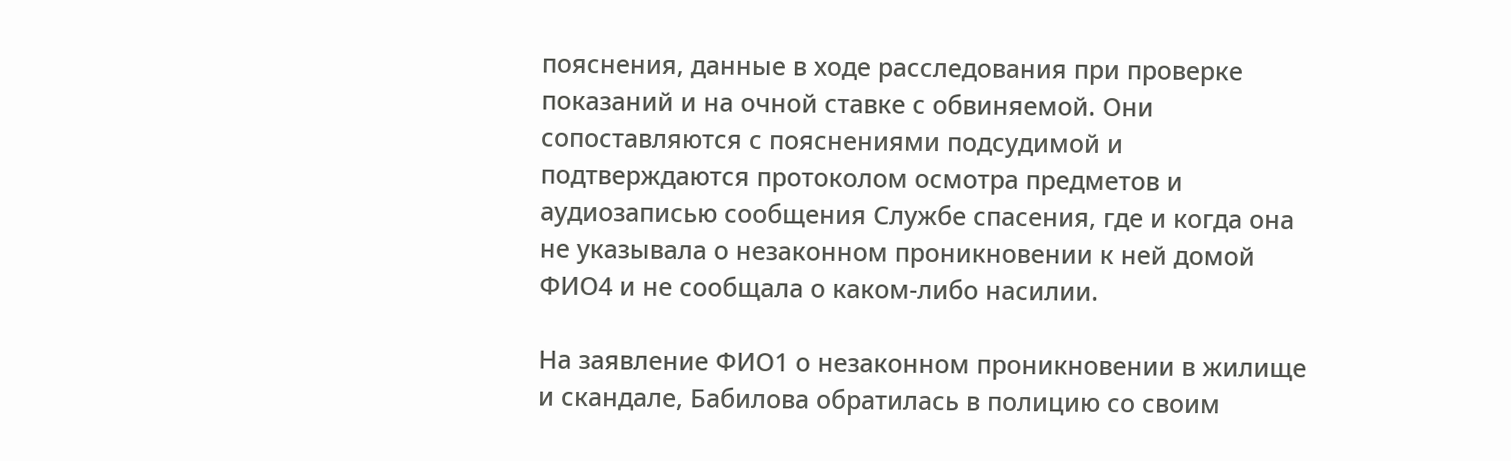пояснения, данные в ходе расследования при проверке показаний и на очной ставке с обвиняемой. Они сопоставляются с пояснениями подсудимой и подтверждаются протоколом осмотра предметов и аудиозаписью сообщения Службе спасения, где и когда она не указывала о незаконном проникновении к ней домой ФИО4 и не сообщала о каком-либо насилии.

На заявление ФИО1 о незаконном проникновении в жилище и скандале, Бабилова обратилась в полицию со своим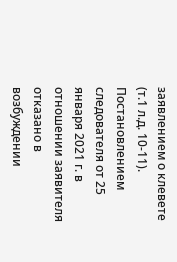заявлением о клевете (т.1 л.д. 10-11). Постановлением следователя от 25 января 2021 г. в отношении заявителя отказано в возбуждении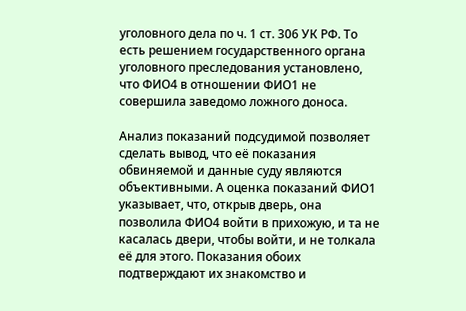уголовного дела по ч. 1 ст. 306 УК РФ. То есть решением государственного органа уголовного преследования установлено, что ФИО4 в отношении ФИО1 не совершила заведомо ложного доноса.

Анализ показаний подсудимой позволяет сделать вывод, что её показания обвиняемой и данные суду являются объективными. А оценка показаний ФИО1 указывает, что, открыв дверь, она позволила ФИО4 войти в прихожую, и та не касалась двери, чтобы войти, и не толкала её для этого. Показания обоих подтверждают их знакомство и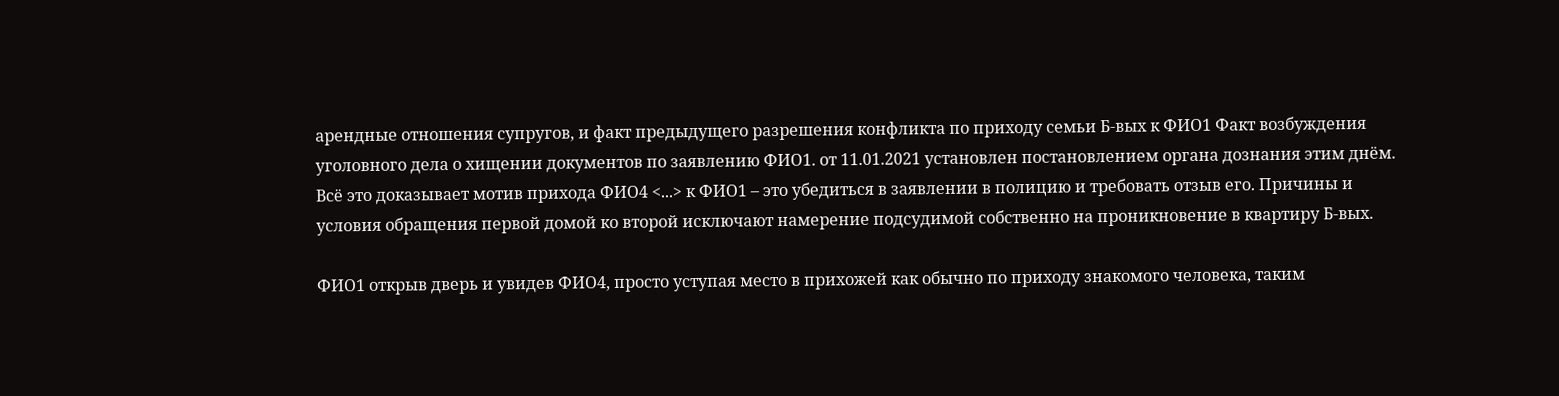арендные отношения супругов, и факт предыдущего разрешения конфликта по приходу семьи Б-вых к ФИО1 Факт возбуждения уголовного дела о хищении документов по заявлению ФИО1. от 11.01.2021 установлен постановлением органа дознания этим днём. Всё это доказывает мотив прихода ФИО4 <...> к ФИО1 – это убедиться в заявлении в полицию и требовать отзыв его. Причины и условия обращения первой домой ко второй исключают намерение подсудимой собственно на проникновение в квартиру Б-вых.

ФИО1 открыв дверь и увидев ФИО4, просто уступая место в прихожей как обычно по приходу знакомого человека, таким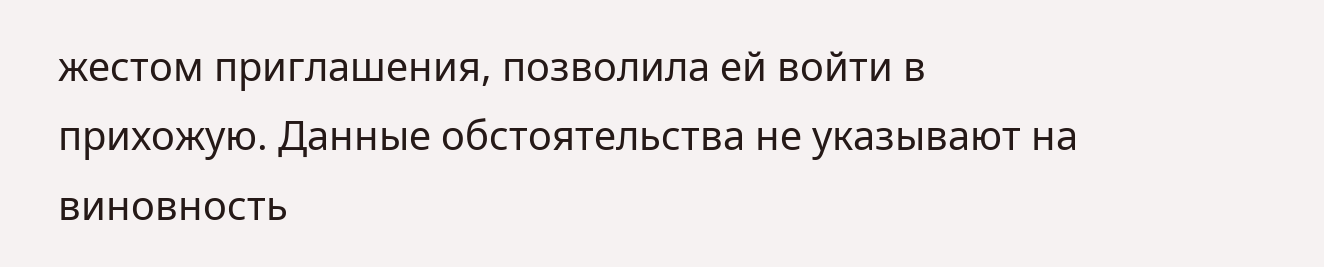жестом приглашения, позволила ей войти в прихожую. Данные обстоятельства не указывают на виновность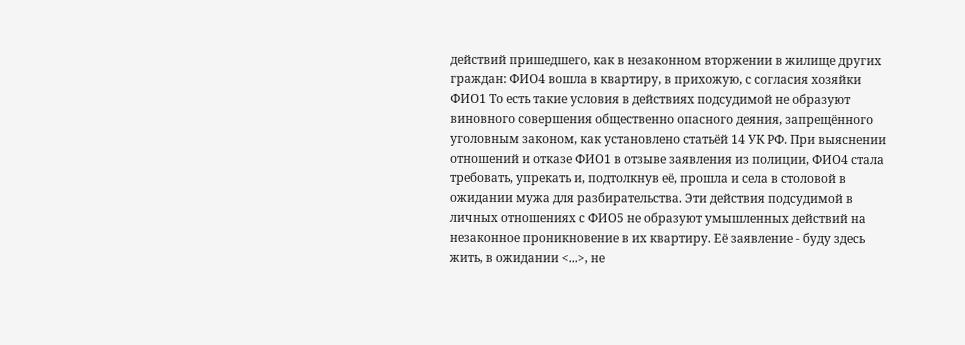действий пришедшего, как в незаконном вторжении в жилище других граждан: ФИО4 вошла в квартиру, в прихожую, с согласия хозяйки ФИО1 То есть такие условия в действиях подсудимой не образуют виновного совершения общественно опасного деяния, запрещённого уголовным законом, как установлено статьёй 14 УК РФ. При выяснении отношений и отказе ФИО1 в отзыве заявления из полиции, ФИО4 стала требовать, упрекать и, подтолкнув её, прошла и села в столовой в ожидании мужа для разбирательства. Эти действия подсудимой в личных отношениях с ФИО5 не образуют умышленных действий на незаконное проникновение в их квартиру. Её заявление - буду здесь жить, в ожидании <...>, не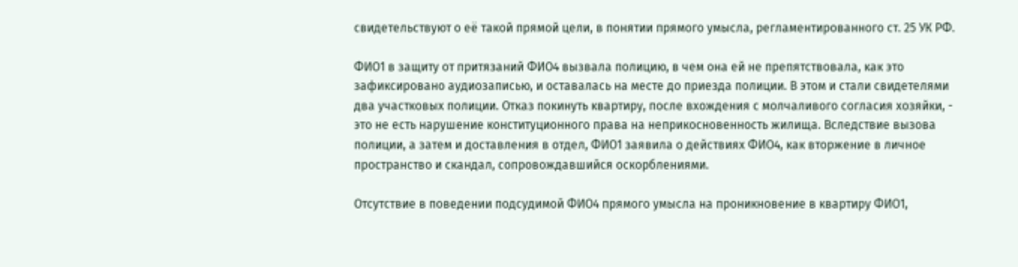свидетельствуют о её такой прямой цели, в понятии прямого умысла, регламентированного ст. 25 УК РФ.

ФИО1 в защиту от притязаний ФИО4 вызвала полицию, в чем она ей не препятствовала, как это зафиксировано аудиозаписью, и оставалась на месте до приезда полиции. В этом и стали свидетелями два участковых полиции. Отказ покинуть квартиру, после вхождения с молчаливого согласия хозяйки, - это не есть нарушение конституционного права на неприкосновенность жилища. Вследствие вызова полиции, а затем и доставления в отдел, ФИО1 заявила о действиях ФИО4, как вторжение в личное пространство и скандал, сопровождавшийся оскорблениями.

Отсутствие в поведении подсудимой ФИО4 прямого умысла на проникновение в квартиру ФИО1,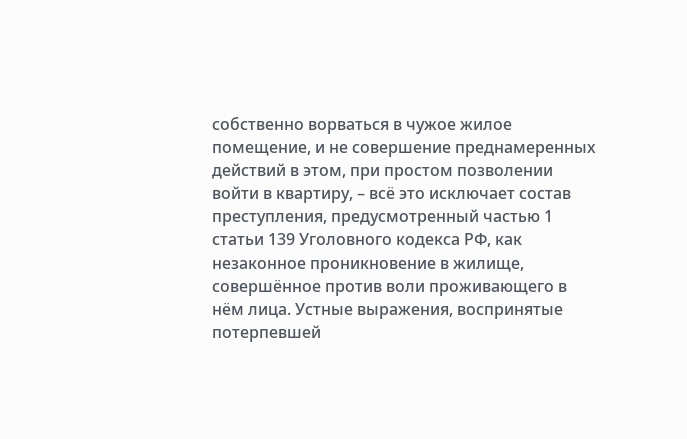собственно ворваться в чужое жилое помещение, и не совершение преднамеренных действий в этом, при простом позволении войти в квартиру, – всё это исключает состав преступления, предусмотренный частью 1 статьи 139 Уголовного кодекса РФ, как незаконное проникновение в жилище, совершённое против воли проживающего в нём лица. Устные выражения, воспринятые потерпевшей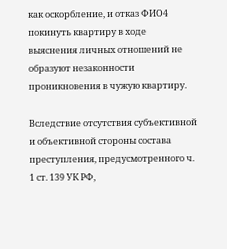как оскорбление, и отказ ФИО4 покинуть квартиру в ходе выяснения личных отношений не образуют незаконности проникновения в чужую квартиру.

Вследствие отсутствия субъективной и объективной стороны состава преступления, предусмотренного ч. 1 ст. 139 УК РФ,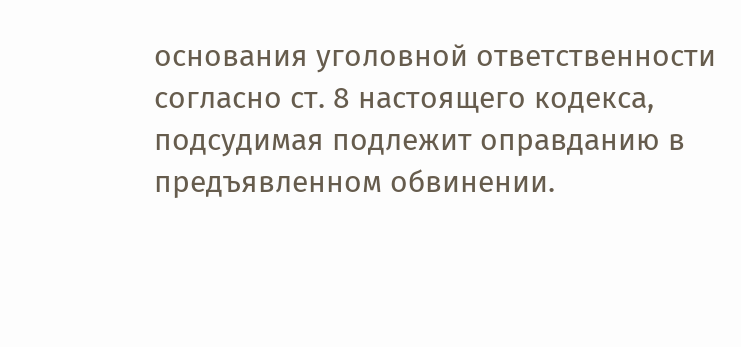основания уголовной ответственности согласно ст. 8 настоящего кодекса, подсудимая подлежит оправданию в предъявленном обвинении.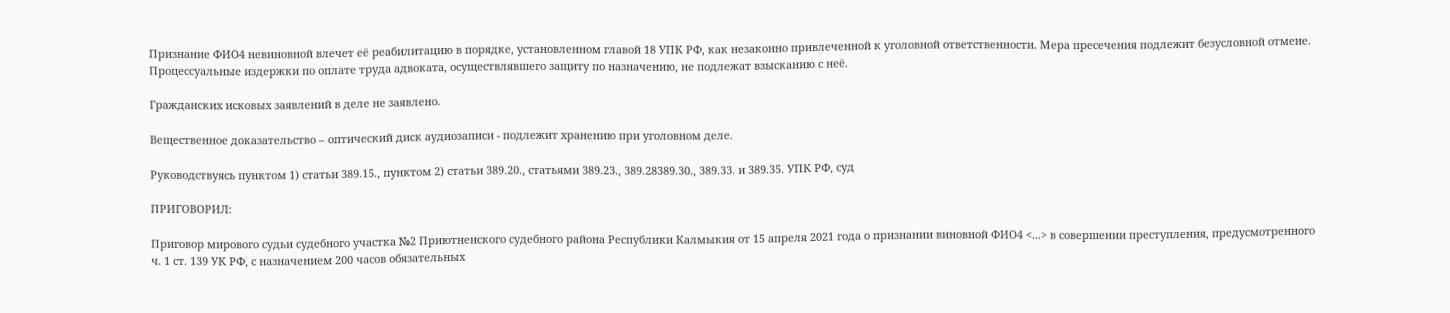Признание ФИО4 невиновной влечет её реабилитацию в порядке, установленном главой 18 УПК РФ, как незаконно привлеченной к уголовной ответственности. Мера пресечения подлежит безусловной отмене. Процессуальные издержки по оплате труда адвоката, осуществлявшего защиту по назначению, не подлежат взысканию с неё.

Гражданских исковых заявлений в деле не заявлено.

Вещественное доказательство – оптический диск аудиозаписи - подлежит хранению при уголовном деле.

Руководствуясь пунктом 1) статьи 389.15., пунктом 2) статьи 389.20., статьями 389.23., 389.28389.30., 389.33. и 389.35. УПК РФ, суд

ПРИГОВОРИЛ:

Приговор мирового судьи судебного участка №2 Приютненского судебного района Республики Калмыкия от 15 апреля 2021 года о признании виновной ФИО4 <...> в совершении преступления, предусмотренного ч. 1 ст. 139 УК РФ, с назначением 200 часов обязательных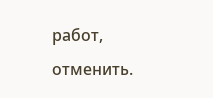работ, отменить.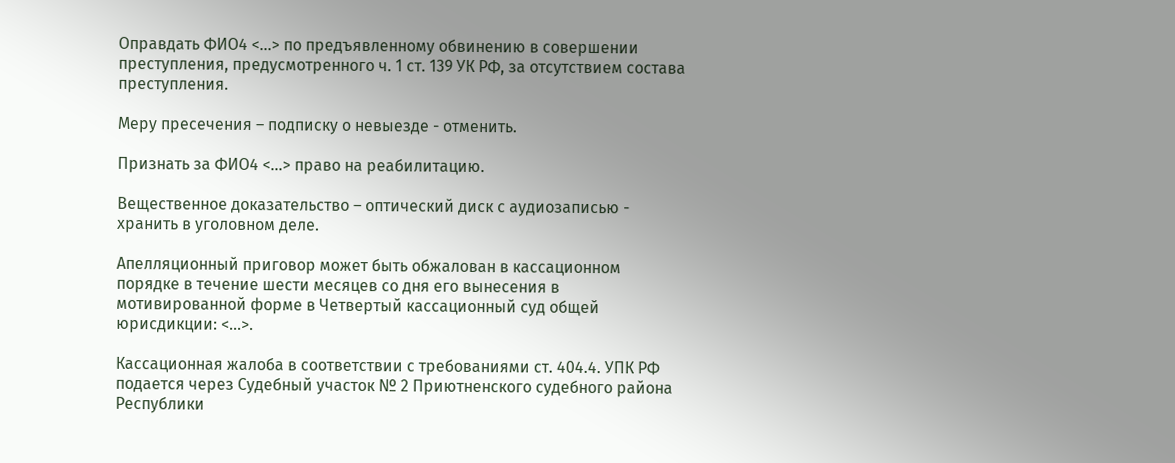Оправдать ФИО4 <...> по предъявленному обвинению в совершении преступления, предусмотренного ч. 1 ст. 139 УК РФ, за отсутствием состава преступления.

Меру пресечения – подписку о невыезде - отменить.

Признать за ФИО4 <...> право на реабилитацию.

Вещественное доказательство – оптический диск с аудиозаписью - хранить в уголовном деле.

Апелляционный приговор может быть обжалован в кассационном порядке в течение шести месяцев со дня его вынесения в мотивированной форме в Четвертый кассационный суд общей юрисдикции: <...>.

Кассационная жалоба в соответствии с требованиями ст. 404.4. УПК РФ подается через Судебный участок № 2 Приютненского судебного района Республики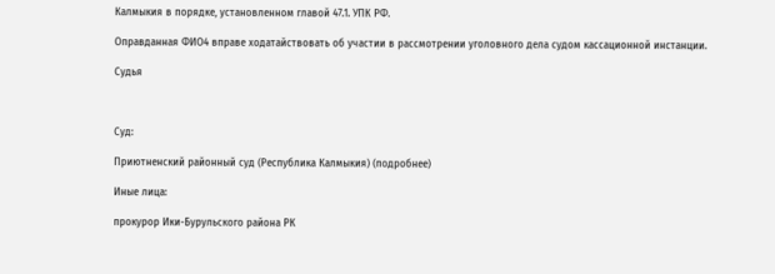Калмыкия в порядке, установленном главой 47.1. УПК РФ.

Оправданная ФИО4 вправе ходатайствовать об участии в рассмотрении уголовного дела судом кассационной инстанции.

Судья



Суд:

Приютненский районный суд (Республика Калмыкия) (подробнее)

Иные лица:

прокурор Ики-Бурульского района РК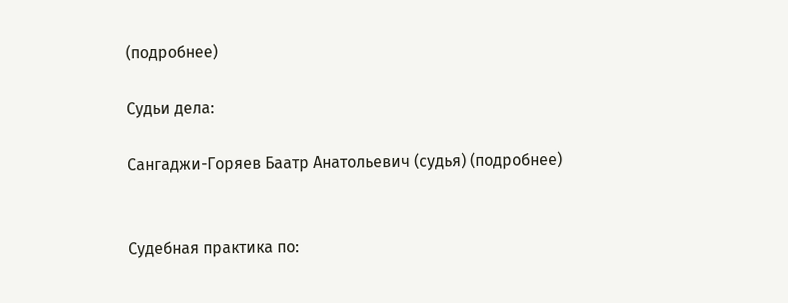(подробнее)

Судьи дела:

Сангаджи-Горяев Баатр Анатольевич (судья) (подробнее)


Судебная практика по: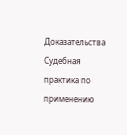Доказательства
Судебная практика по применению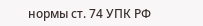нормы ст. 74 УПК РФ